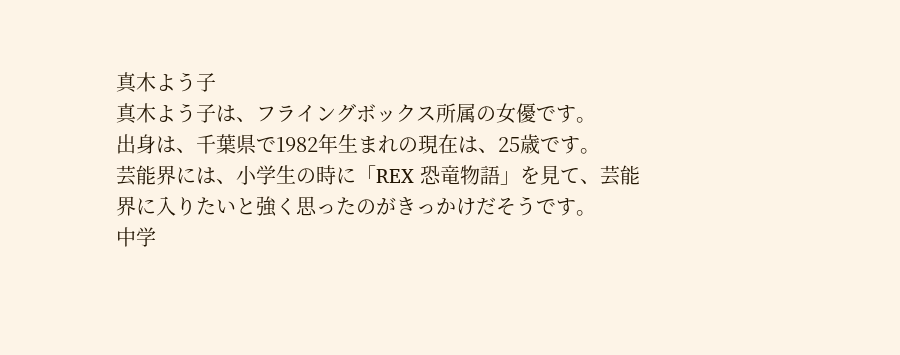真木よう子
真木よう子は、フライングボックス所属の女優です。
出身は、千葉県で1982年生まれの現在は、25歳です。
芸能界には、小学生の時に「REX 恐竜物語」を見て、芸能界に入りたいと強く思ったのがきっかけだそうです。
中学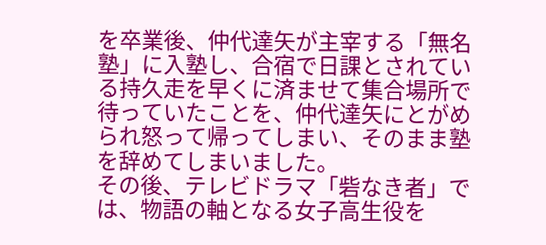を卒業後、仲代達矢が主宰する「無名塾」に入塾し、合宿で日課とされている持久走を早くに済ませて集合場所で待っていたことを、仲代達矢にとがめられ怒って帰ってしまい、そのまま塾を辞めてしまいました。
その後、テレビドラマ「砦なき者」では、物語の軸となる女子高生役を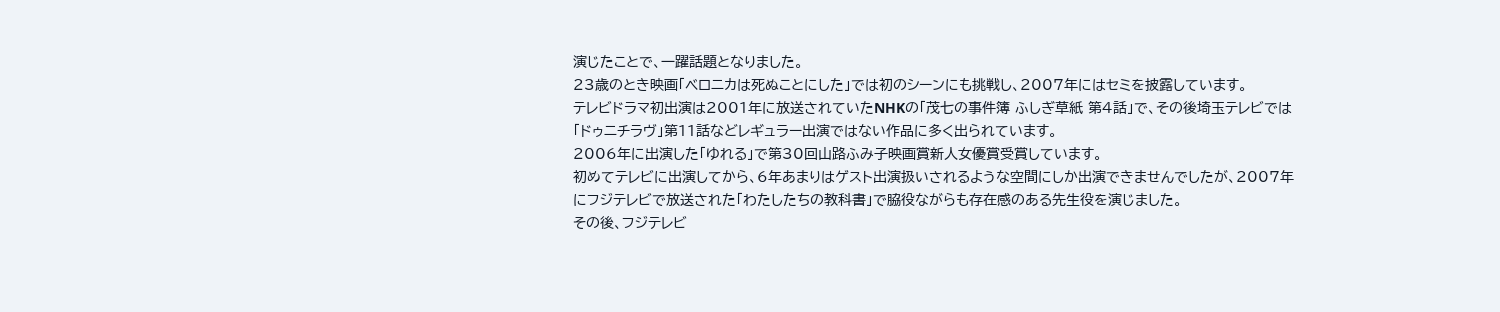演じたことで、一躍話題となりました。
23歳のとき映画「ベロニカは死ぬことにした」では初のシーンにも挑戦し、2007年にはセミを披露しています。
テレビドラマ初出演は2001年に放送されていたNHKの「茂七の事件簿 ふしぎ草紙 第4話」で、その後埼玉テレビでは「ドゥニチラヴ」第11話などレギュラー出演ではない作品に多く出られています。
2006年に出演した「ゆれる」で第30回山路ふみ子映画賞新人女優賞受賞しています。
初めてテレビに出演してから、6年あまりはゲスト出演扱いされるような空間にしか出演できませんでしたが、2007年にフジテレビで放送された「わたしたちの教科書」で脇役ながらも存在感のある先生役を演じました。
その後、フジテレビ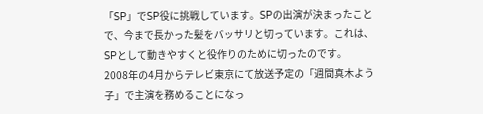「SP」でSP役に挑戦しています。SPの出演が決まったことで、今まで長かった髪をバッサリと切っています。これは、SPとして動きやすくと役作りのために切ったのです。
2008年の4月からテレビ東京にて放送予定の「週間真木よう子」で主演を務めることになっ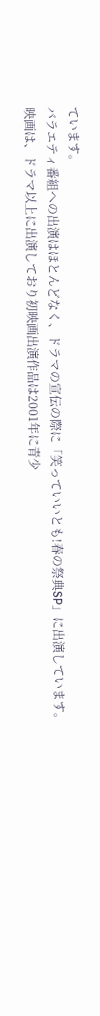ています。
バラエティ番組への出演はほとんどなく、ドラマの宣伝の際に「笑っていいとも!春の祭典SP」に出演しています。
映画は、ドラマ以上に出演しており初映画出演作品は2001年に青少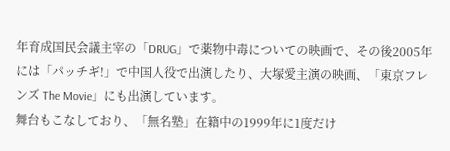年育成国民会議主宰の「DRUG」で薬物中毒についての映画で、その後2005年には「パッチギ!」で中国人役で出演したり、大塚愛主演の映画、「東京フレンズ The Movie」にも出演しています。
舞台もこなしており、「無名塾」在籍中の1999年に1度だけ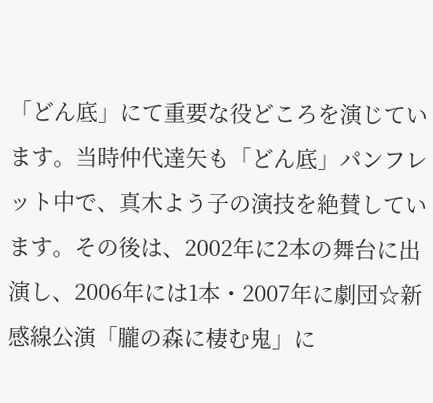「どん底」にて重要な役どころを演じています。当時仲代達矢も「どん底」パンフレット中で、真木よう子の演技を絶賛しています。その後は、2002年に2本の舞台に出演し、2006年には1本・2007年に劇団☆新感線公演「朧の森に棲む鬼」に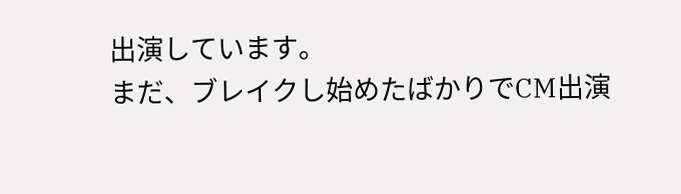出演しています。
まだ、ブレイクし始めたばかりでCM出演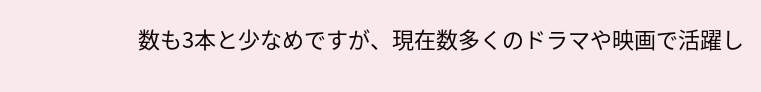数も3本と少なめですが、現在数多くのドラマや映画で活躍し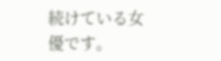続けている女優です。